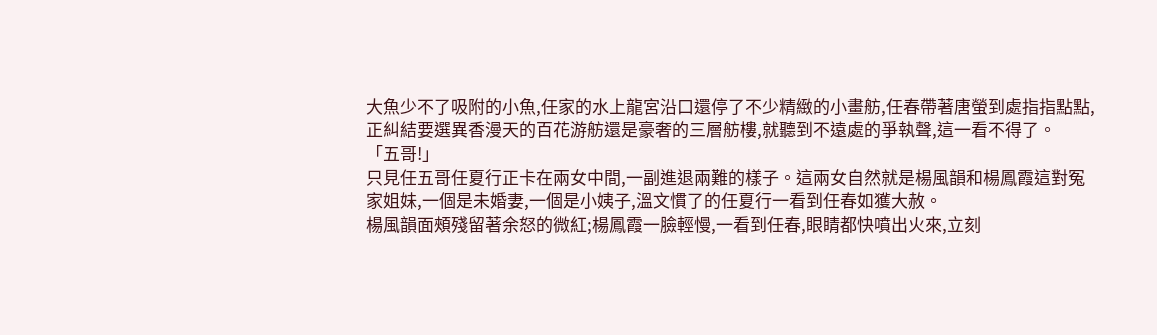大魚少不了吸附的小魚,任家的水上龍宮沿口還停了不少精緻的小畫舫,任春帶著唐螢到處指指點點,正糾結要選異香漫天的百花游舫還是豪奢的三層舫樓,就聽到不遠處的爭執聲,這一看不得了。
「五哥!」
只見任五哥任夏行正卡在兩女中間,一副進退兩難的樣子。這兩女自然就是楊風韻和楊鳳霞這對冤家姐妹,一個是未婚妻,一個是小姨子,溫文慣了的任夏行一看到任春如獲大赦。
楊風韻面頰殘留著余怒的微紅;楊鳳霞一臉輕慢,一看到任春,眼睛都快噴出火來,立刻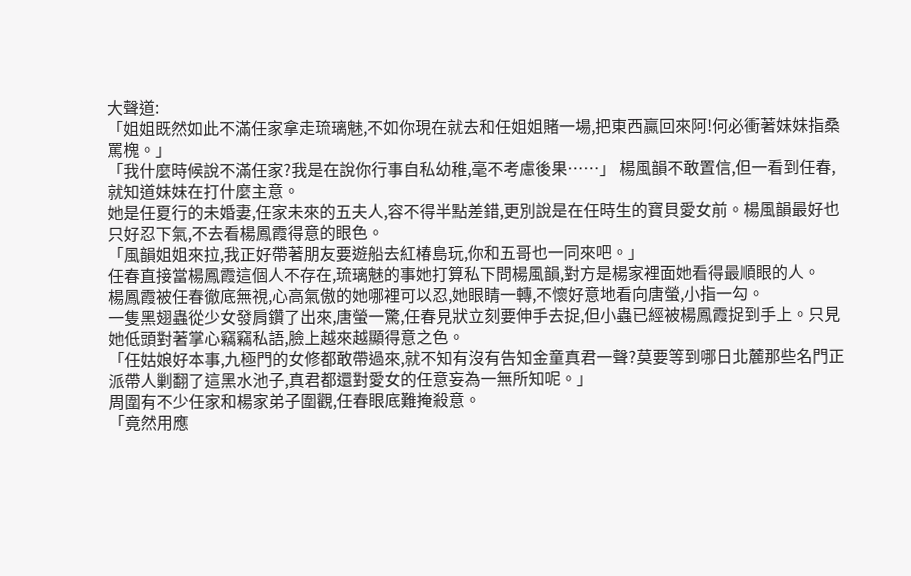大聲道:
「姐姐既然如此不滿任家拿走琉璃魅,不如你現在就去和任姐姐賭一場,把東西贏回來阿!何必衝著妹妹指桑罵槐。」
「我什麼時候說不滿任家?我是在說你行事自私幼稚,毫不考慮後果……」 楊風韻不敢置信,但一看到任春,就知道妹妹在打什麼主意。
她是任夏行的未婚妻,任家未來的五夫人,容不得半點差錯,更別說是在任時生的寶貝愛女前。楊風韻最好也只好忍下氣,不去看楊鳳霞得意的眼色。
「風韻姐姐來拉,我正好帶著朋友要遊船去紅椿島玩,你和五哥也一同來吧。」
任春直接當楊鳳霞這個人不存在,琉璃魅的事她打算私下問楊風韻,對方是楊家裡面她看得最順眼的人。
楊鳳霞被任春徹底無視,心高氣傲的她哪裡可以忍,她眼睛一轉,不懷好意地看向唐螢,小指一勾。
一隻黑翅蟲從少女發肩鑽了出來,唐螢一驚,任春見狀立刻要伸手去捉,但小蟲已經被楊鳳霞捉到手上。只見她低頭對著掌心竊竊私語,臉上越來越顯得意之色。
「任姑娘好本事,九極門的女修都敢帶過來,就不知有沒有告知金童真君一聲?莫要等到哪日北麓那些名門正派帶人剿翻了這黑水池子,真君都還對愛女的任意妄為一無所知呢。」
周圍有不少任家和楊家弟子圍觀,任春眼底難掩殺意。
「竟然用應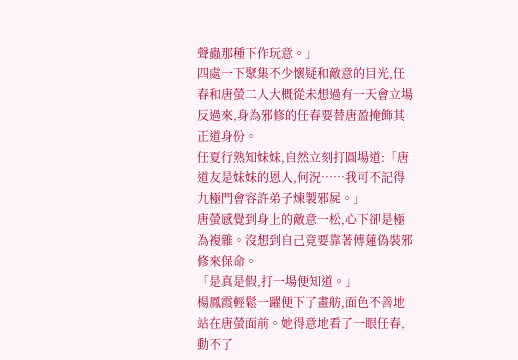聲蟲那種下作玩意。」
四處一下聚集不少懷疑和敵意的目光,任春和唐螢二人大概從未想過有一天會立場反過來,身為邪修的任春要替唐盈掩飾其正道身份。
任夏行熟知妹妹,自然立刻打圓場道:「唐道友是妹妹的恩人,何況……我可不記得九極門會容許弟子煉製邪屍。」
唐螢感覺到身上的敵意一松,心下卻是極為複雜。沒想到自己竟要靠著傅蓮偽裝邪修來保命。
「是真是假,打一場便知道。」
楊鳳霞輕鬆一躍便下了畫舫,面色不善地站在唐螢面前。她得意地看了一眼任春,動不了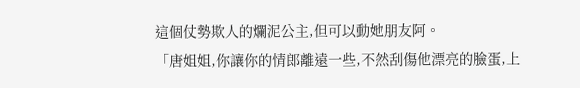這個仗勢欺人的爛泥公主,但可以動她朋友阿。
「唐姐姐,你讓你的情郎離遠一些,不然刮傷他漂亮的臉蛋,上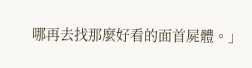哪再去找那麼好看的面首屍體。」